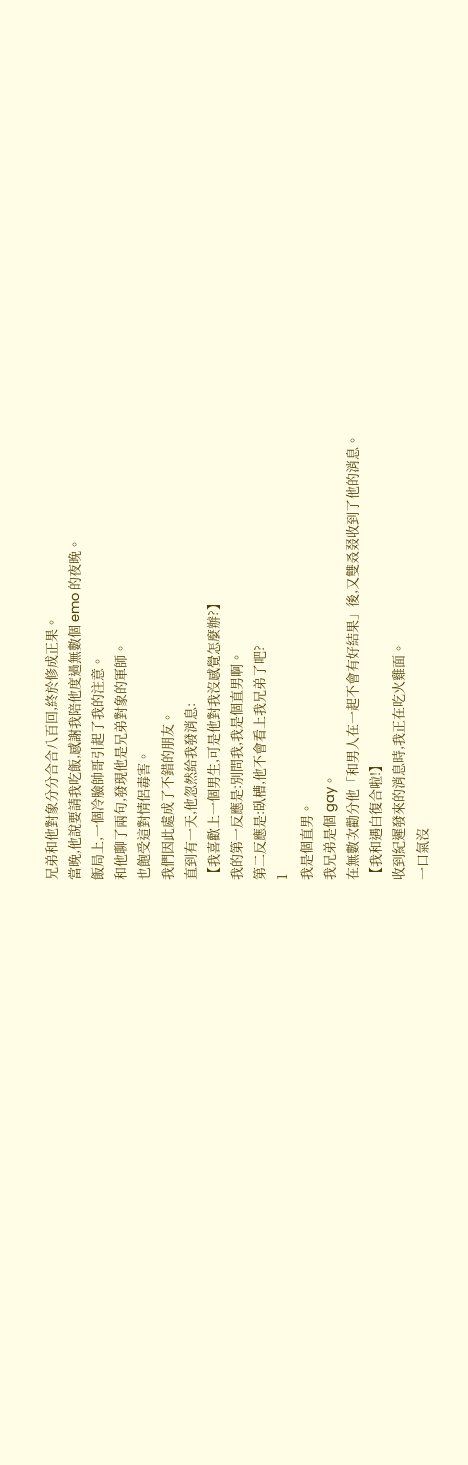兄弟和他對象分分合合八百回,終於修成正果。
當晚,他說要請我吃飯,感謝我陪他度過無數個 emo 的夜晚。
飯局上,一個冷臉帥哥引起了我的注意。
和他聊了兩句,發現他是兄弟對象的軍師。
也飽受這對情侶毒害。
我們因此處成了不錯的朋友。
直到有一天,他忽然給我發消息:
【我喜歡上一個男生,可是他對我沒感覺怎麼辦?】
我的第一反應是:別問我,我是個直男啊。
第二反應是:臥槽,他不會看上我兄弟了吧?
1
我是個直男。
我兄弟是個 gay。
在無數次勸分他「和男人在一起不會有好結果」後,又雙叒叕收到了他的消息。
【我和遇白復合啦!】
收到紀遲發來的消息時,我正在吃火雞面。
一口氣沒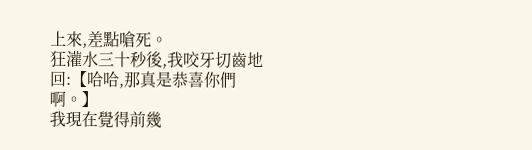上來,差點嗆死。
狂灌水三十秒後,我咬牙切齒地回:【哈哈,那真是恭喜你們啊。】
我現在覺得前幾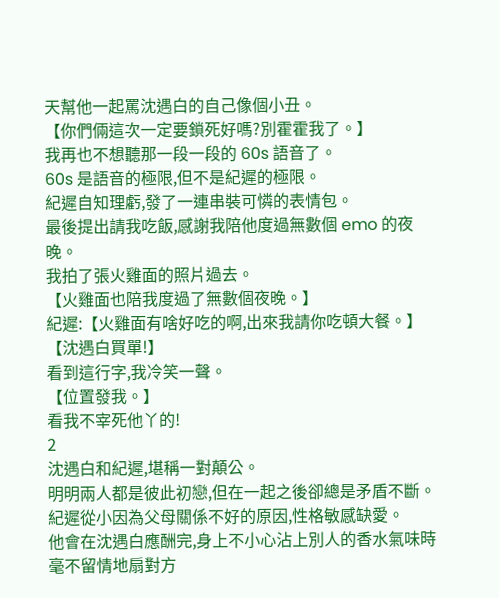天幫他一起罵沈遇白的自己像個小丑。
【你們倆這次一定要鎖死好嗎?別霍霍我了。】
我再也不想聽那一段一段的 60s 語音了。
60s 是語音的極限,但不是紀遲的極限。
紀遲自知理虧,發了一連串裝可憐的表情包。
最後提出請我吃飯,感謝我陪他度過無數個 emo 的夜晚。
我拍了張火雞面的照片過去。
【火雞面也陪我度過了無數個夜晚。】
紀遲:【火雞面有啥好吃的啊,出來我請你吃頓大餐。】
【沈遇白買單!】
看到這行字,我冷笑一聲。
【位置發我。】
看我不宰死他丫的!
2
沈遇白和紀遲,堪稱一對顛公。
明明兩人都是彼此初戀,但在一起之後卻總是矛盾不斷。
紀遲從小因為父母關係不好的原因,性格敏感缺愛。
他會在沈遇白應酬完,身上不小心沾上別人的香水氣味時毫不留情地扇對方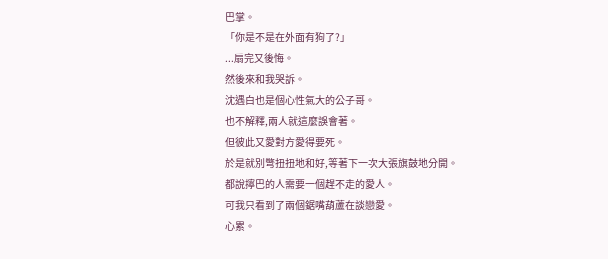巴掌。
「你是不是在外面有狗了?」
...扇完又後悔。
然後來和我哭訴。
沈遇白也是個心性氣大的公子哥。
也不解釋,兩人就這麼誤會著。
但彼此又愛對方愛得要死。
於是就別彆扭扭地和好,等著下一次大張旗鼓地分開。
都說擰巴的人需要一個趕不走的愛人。
可我只看到了兩個鋸嘴葫蘆在談戀愛。
心累。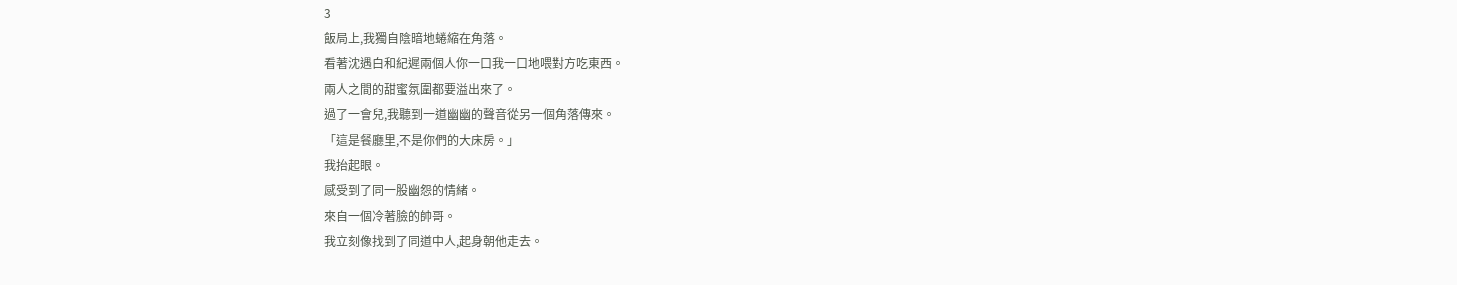3
飯局上,我獨自陰暗地蜷縮在角落。
看著沈遇白和紀遲兩個人你一口我一口地喂對方吃東西。
兩人之間的甜蜜氛圍都要溢出來了。
過了一會兒,我聽到一道幽幽的聲音從另一個角落傳來。
「這是餐廳里,不是你們的大床房。」
我抬起眼。
感受到了同一股幽怨的情緒。
來自一個冷著臉的帥哥。
我立刻像找到了同道中人,起身朝他走去。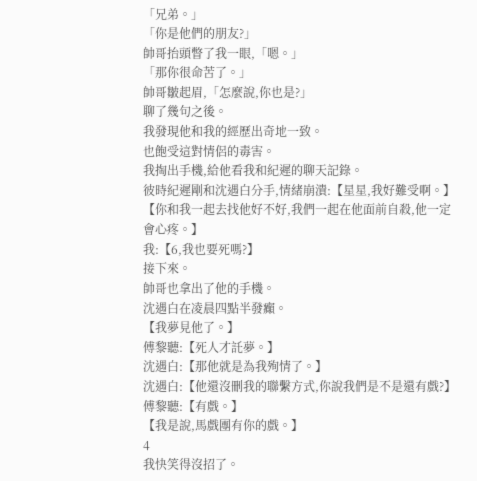「兄弟。」
「你是他們的朋友?」
帥哥抬頭瞥了我一眼,「嗯。」
「那你很命苦了。」
帥哥皺起眉,「怎麼說,你也是?」
聊了幾句之後。
我發現他和我的經歷出奇地一致。
也飽受這對情侶的毒害。
我掏出手機,給他看我和紀遲的聊天記錄。
彼時紀遲剛和沈遇白分手,情緒崩潰:【星星,我好難受啊。】
【你和我一起去找他好不好,我們一起在他面前自殺,他一定會心疼。】
我:【6,我也要死嗎?】
接下來。
帥哥也拿出了他的手機。
沈遇白在凌晨四點半發癲。
【我夢見他了。】
傅黎聽:【死人才託夢。】
沈遇白:【那他就是為我殉情了。】
沈遇白:【他還沒刪我的聯繫方式,你說我們是不是還有戲?】
傅黎聽:【有戲。】
【我是說,馬戲團有你的戲。】
4
我快笑得沒招了。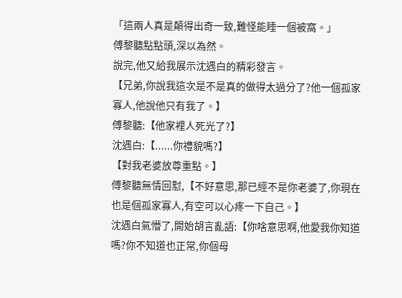「這兩人真是顛得出奇一致,難怪能睡一個被窩。」
傅黎聽點點頭,深以為然。
說完,他又給我展示沈遇白的精彩發言。
【兄弟,你說我這次是不是真的做得太過分了?他一個孤家寡人,他說他只有我了。】
傅黎聽:【他家裡人死光了?】
沈遇白:【......你禮貌嗎?】
【對我老婆放尊重點。】
傅黎聽無情回懟,【不好意思,那已經不是你老婆了,你現在也是個孤家寡人,有空可以心疼一下自己。】
沈遇白氣懵了,開始胡言亂語:【你啥意思啊,他愛我你知道嗎?你不知道也正常,你個母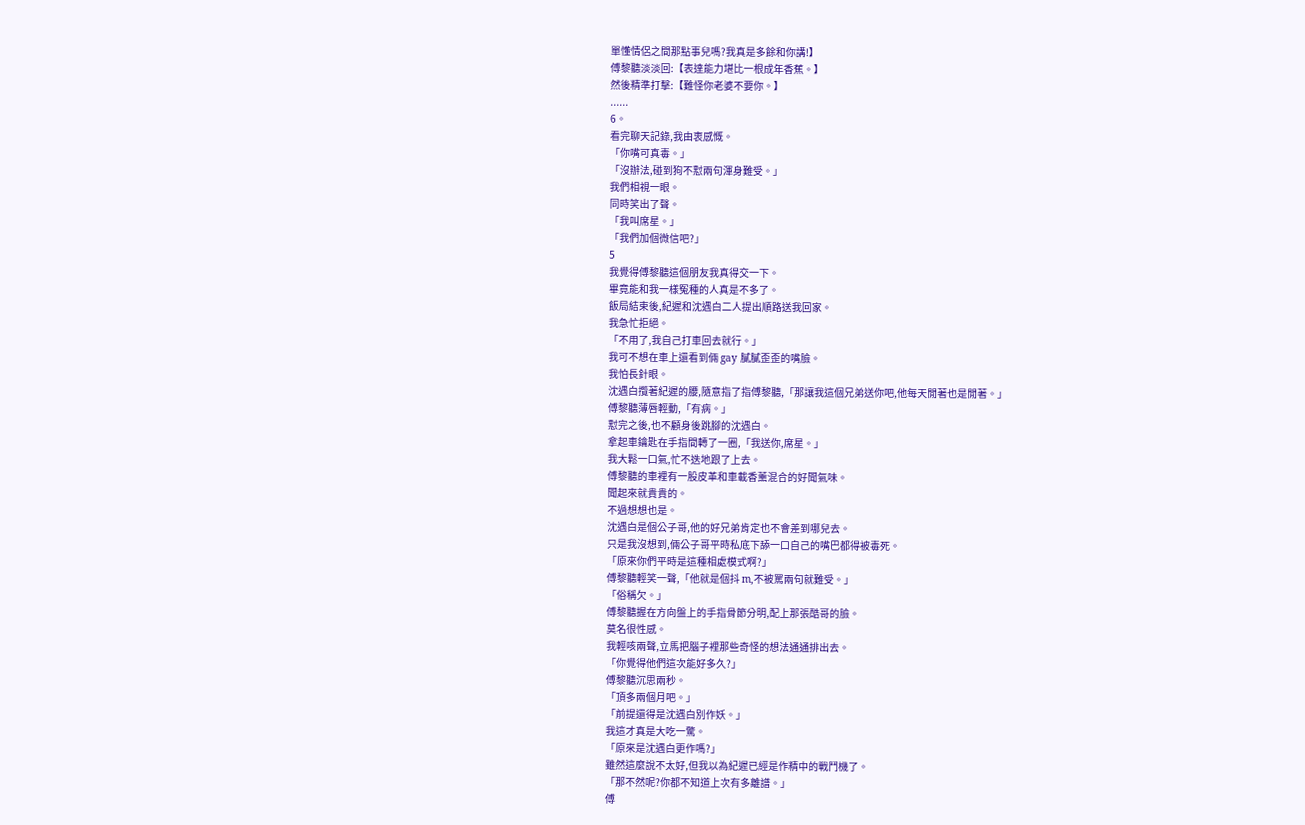單懂情侶之間那點事兒嗎?我真是多餘和你講!】
傅黎聽淡淡回:【表達能力堪比一根成年香蕉。】
然後精準打擊:【難怪你老婆不要你。】
......
6。
看完聊天記錄,我由衷感慨。
「你嘴可真毒。」
「沒辦法,碰到狗不懟兩句渾身難受。」
我們相視一眼。
同時笑出了聲。
「我叫席星。」
「我們加個微信吧?」
5
我覺得傅黎聽這個朋友我真得交一下。
畢竟能和我一樣冤種的人真是不多了。
飯局結束後,紀遲和沈遇白二人提出順路送我回家。
我急忙拒絕。
「不用了,我自己打車回去就行。」
我可不想在車上還看到倆 gay 膩膩歪歪的嘴臉。
我怕長針眼。
沈遇白攬著紀遲的腰,隨意指了指傅黎聽,「那讓我這個兄弟送你吧,他每天閒著也是閒著。」
傅黎聽薄唇輕動,「有病。」
懟完之後,也不顧身後跳腳的沈遇白。
拿起車鑰匙在手指間轉了一圈,「我送你,席星。」
我大鬆一口氣,忙不迭地跟了上去。
傅黎聽的車裡有一股皮革和車載香薰混合的好聞氣味。
聞起來就貴貴的。
不過想想也是。
沈遇白是個公子哥,他的好兄弟肯定也不會差到哪兒去。
只是我沒想到,倆公子哥平時私底下舔一口自己的嘴巴都得被毒死。
「原來你們平時是這種相處模式啊?」
傅黎聽輕笑一聲,「他就是個抖 m,不被罵兩句就難受。」
「俗稱欠。」
傅黎聽握在方向盤上的手指骨節分明,配上那張酷哥的臉。
莫名很性感。
我輕咳兩聲,立馬把腦子裡那些奇怪的想法通通排出去。
「你覺得他們這次能好多久?」
傅黎聽沉思兩秒。
「頂多兩個月吧。」
「前提還得是沈遇白別作妖。」
我這才真是大吃一驚。
「原來是沈遇白更作嗎?」
雖然這麼說不太好,但我以為紀遲已經是作精中的戰鬥機了。
「那不然呢?你都不知道上次有多離譜。」
傅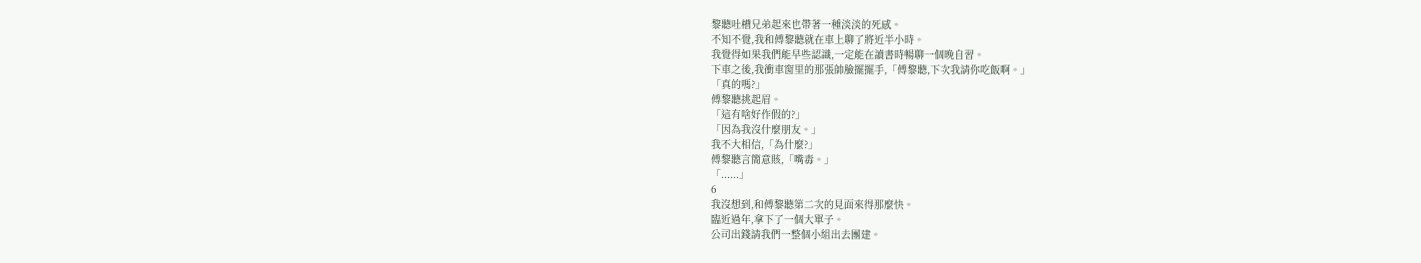黎聽吐槽兄弟起來也帶著一種淡淡的死感。
不知不覺,我和傅黎聽就在車上聊了將近半小時。
我覺得如果我們能早些認識,一定能在讀書時暢聊一個晚自習。
下車之後,我衝車窗里的那張帥臉擺擺手,「傅黎聽,下次我請你吃飯啊。」
「真的嗎?」
傅黎聽挑起眉。
「這有啥好作假的?」
「因為我沒什麼朋友。」
我不大相信,「為什麼?」
傅黎聽言簡意賅,「嘴毒。」
「......」
6
我沒想到,和傅黎聽第二次的見面來得那麼快。
臨近過年,拿下了一個大單子。
公司出錢請我們一整個小組出去團建。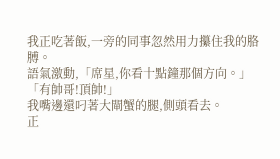我正吃著飯,一旁的同事忽然用力攥住我的胳膊。
語氣激動,「席星,你看十點鐘那個方向。」
「有帥哥!頂帥!」
我嘴邊還叼著大閘蟹的腿,側頭看去。
正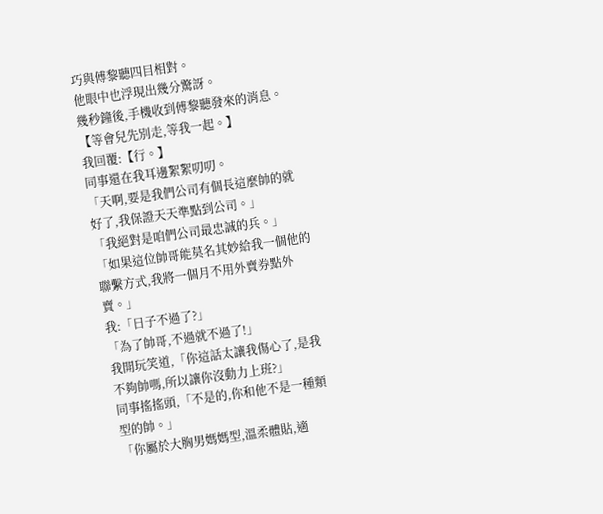巧與傅黎聽四目相對。
他眼中也浮現出幾分驚訝。
幾秒鐘後,手機收到傅黎聽發來的消息。
【等會兒先別走,等我一起。】
我回覆:【行。】
同事還在我耳邊絮絮叨叨。
「天啊,要是我們公司有個長這麼帥的就好了,我保證天天準點到公司。」
「我絕對是咱們公司最忠誠的兵。」
「如果這位帥哥能莫名其妙給我一個他的聯繫方式,我將一個月不用外賣券點外賣。」
我:「日子不過了?」
「為了帥哥,不過就不過了!」
我開玩笑道,「你這話太讓我傷心了,是我不夠帥嗎,所以讓你沒動力上班?」
同事搖搖頭,「不是的,你和他不是一種類型的帥。」
「你屬於大胸男媽媽型,溫柔體貼,適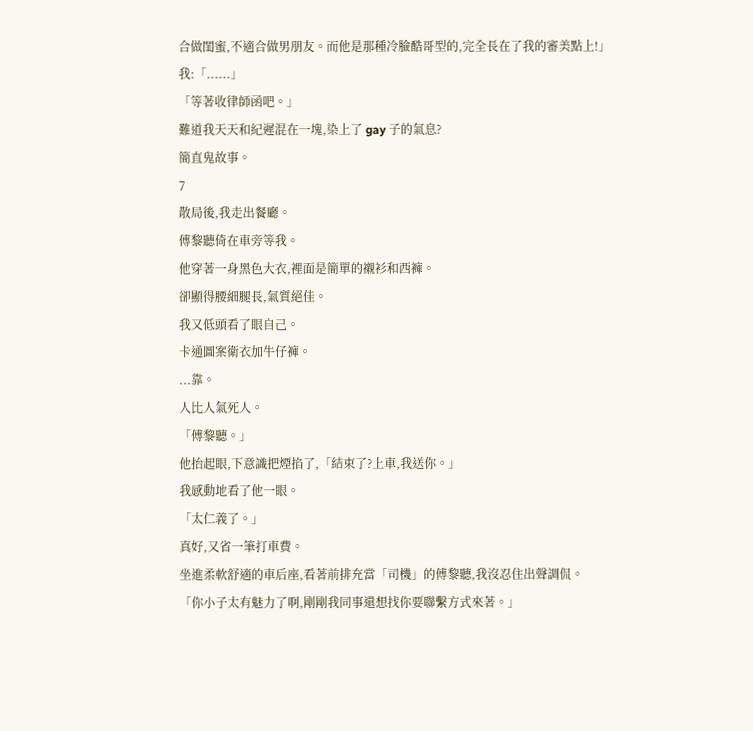合做閨蜜,不適合做男朋友。而他是那種冷臉酷哥型的,完全長在了我的審美點上!」
我:「......」
「等著收律師函吧。」
難道我天天和紀遲混在一塊,染上了 gay 子的氣息?
簡直鬼故事。
7
散局後,我走出餐廳。
傅黎聽倚在車旁等我。
他穿著一身黑色大衣,裡面是簡單的襯衫和西褲。
卻顯得腰細腿長,氣質絕佳。
我又低頭看了眼自己。
卡通圖案衛衣加牛仔褲。
...靠。
人比人氣死人。
「傅黎聽。」
他抬起眼,下意識把煙掐了,「結束了?上車,我送你。」
我感動地看了他一眼。
「太仁義了。」
真好,又省一筆打車費。
坐進柔軟舒適的車后座,看著前排充當「司機」的傅黎聽,我沒忍住出聲調侃。
「你小子太有魅力了啊,剛剛我同事還想找你要聯繫方式來著。」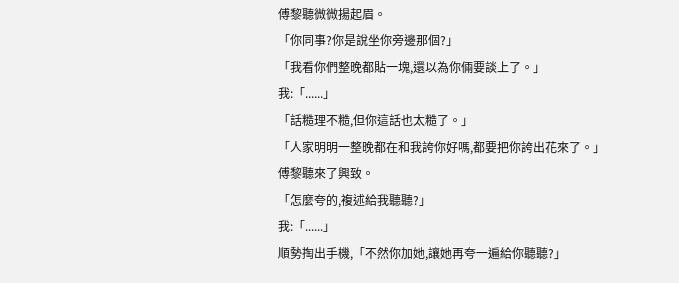傅黎聽微微揚起眉。
「你同事?你是說坐你旁邊那個?」
「我看你們整晚都貼一塊,還以為你倆要談上了。」
我:「......」
「話糙理不糙,但你這話也太糙了。」
「人家明明一整晚都在和我誇你好嗎,都要把你誇出花來了。」
傅黎聽來了興致。
「怎麼夸的,複述給我聽聽?」
我:「......」
順勢掏出手機,「不然你加她,讓她再夸一遍給你聽聽?」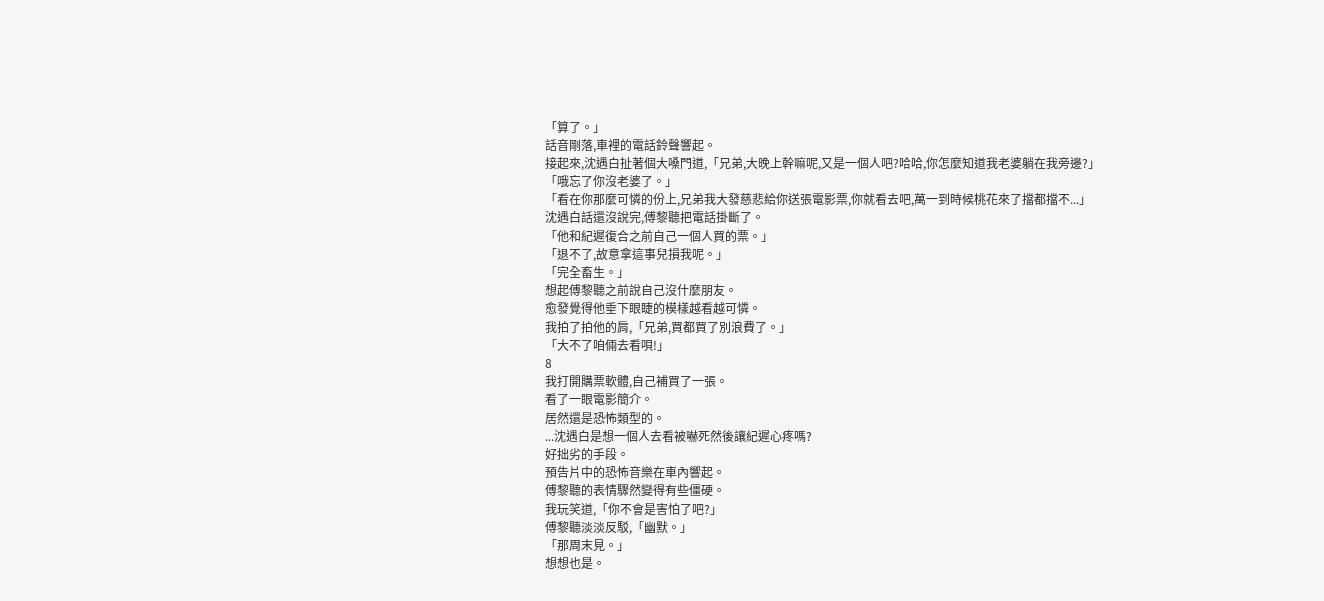「算了。」
話音剛落,車裡的電話鈴聲響起。
接起來,沈遇白扯著個大嗓門道,「兄弟,大晚上幹嘛呢,又是一個人吧?哈哈,你怎麼知道我老婆躺在我旁邊?」
「哦忘了你沒老婆了。」
「看在你那麼可憐的份上,兄弟我大發慈悲給你送張電影票,你就看去吧,萬一到時候桃花來了擋都擋不...」
沈遇白話還沒說完,傅黎聽把電話掛斷了。
「他和紀遲復合之前自己一個人買的票。」
「退不了,故意拿這事兒損我呢。」
「完全畜生。」
想起傅黎聽之前說自己沒什麼朋友。
愈發覺得他垂下眼睫的模樣越看越可憐。
我拍了拍他的肩,「兄弟,買都買了別浪費了。」
「大不了咱倆去看唄!」
8
我打開購票軟體,自己補買了一張。
看了一眼電影簡介。
居然還是恐怖類型的。
...沈遇白是想一個人去看被嚇死然後讓紀遲心疼嗎?
好拙劣的手段。
預告片中的恐怖音樂在車內響起。
傅黎聽的表情驟然變得有些僵硬。
我玩笑道,「你不會是害怕了吧?」
傅黎聽淡淡反駁,「幽默。」
「那周末見。」
想想也是。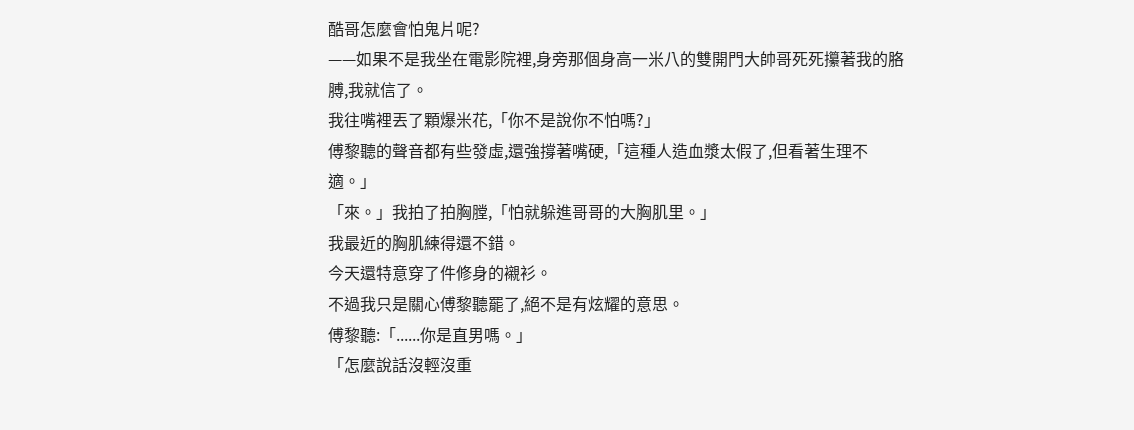酷哥怎麼會怕鬼片呢?
——如果不是我坐在電影院裡,身旁那個身高一米八的雙開門大帥哥死死攥著我的胳膊,我就信了。
我往嘴裡丟了顆爆米花,「你不是說你不怕嗎?」
傅黎聽的聲音都有些發虛,還強撐著嘴硬,「這種人造血漿太假了,但看著生理不適。」
「來。」我拍了拍胸膛,「怕就躲進哥哥的大胸肌里。」
我最近的胸肌練得還不錯。
今天還特意穿了件修身的襯衫。
不過我只是關心傅黎聽罷了,絕不是有炫耀的意思。
傅黎聽:「......你是直男嗎。」
「怎麼說話沒輕沒重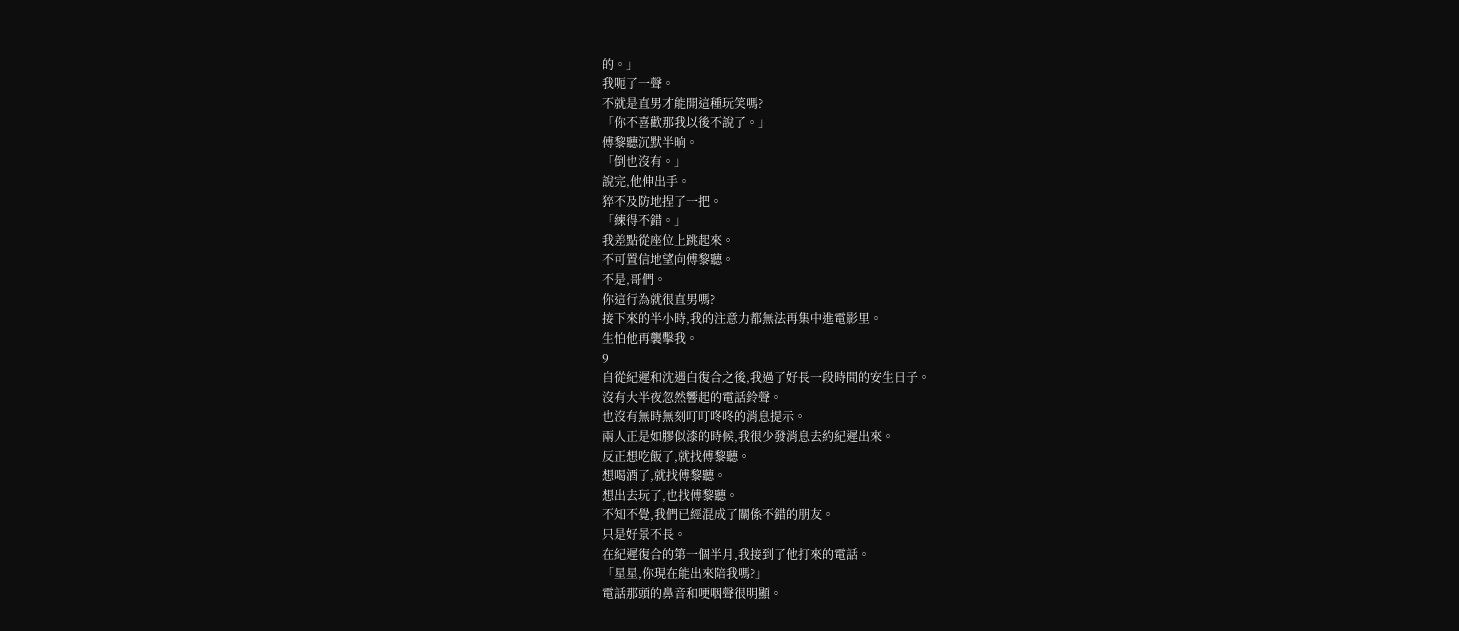的。」
我呃了一聲。
不就是直男才能開這種玩笑嗎?
「你不喜歡那我以後不說了。」
傅黎聽沉默半晌。
「倒也沒有。」
說完,他伸出手。
猝不及防地捏了一把。
「練得不錯。」
我差點從座位上跳起來。
不可置信地望向傅黎聽。
不是,哥們。
你這行為就很直男嗎?
接下來的半小時,我的注意力都無法再集中進電影里。
生怕他再襲擊我。
9
自從紀遲和沈遇白復合之後,我過了好長一段時間的安生日子。
沒有大半夜忽然響起的電話鈴聲。
也沒有無時無刻叮叮咚咚的消息提示。
兩人正是如膠似漆的時候,我很少發消息去約紀遲出來。
反正想吃飯了,就找傅黎聽。
想喝酒了,就找傅黎聽。
想出去玩了,也找傅黎聽。
不知不覺,我們已經混成了關係不錯的朋友。
只是好景不長。
在紀遲復合的第一個半月,我接到了他打來的電話。
「星星,你現在能出來陪我嗎?」
電話那頭的鼻音和哽咽聲很明顯。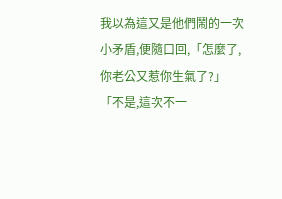我以為這又是他們鬧的一次小矛盾,便隨口回,「怎麼了,你老公又惹你生氣了?」
「不是,這次不一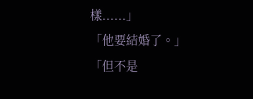樣......」
「他要結婚了。」
「但不是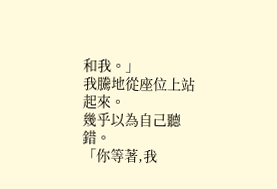和我。」
我騰地從座位上站起來。
幾乎以為自己聽錯。
「你等著,我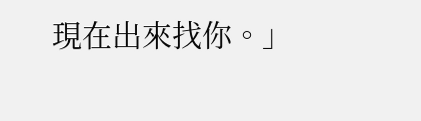現在出來找你。」